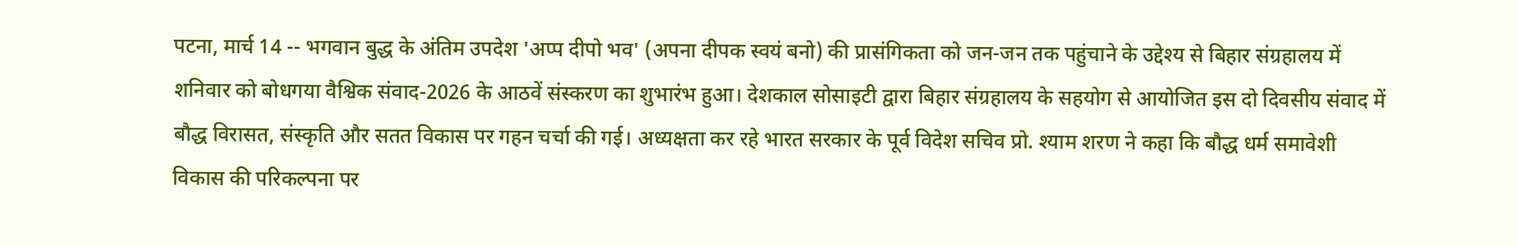पटना, मार्च 14 -- भगवान बुद्ध के अंतिम उपदेश 'अप्प दीपो भव' (अपना दीपक स्वयं बनो) की प्रासंगिकता को जन-जन तक पहुंचाने के उद्देश्य से बिहार संग्रहालय में शनिवार को बोधगया वैश्विक संवाद-2026 के आठवें संस्करण का शुभारंभ हुआ। देशकाल सोसाइटी द्वारा बिहार संग्रहालय के सहयोग से आयोजित इस दो दिवसीय संवाद में बौद्ध विरासत, संस्कृति और सतत विकास पर गहन चर्चा की गई। अध्यक्षता कर रहे भारत सरकार के पूर्व विदेश सचिव प्रो. श्याम शरण ने कहा कि बौद्ध धर्म समावेशी विकास की परिकल्पना पर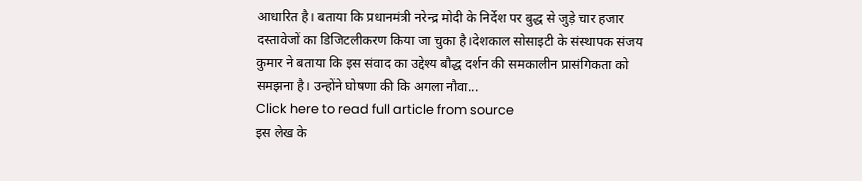आधारित है। बताया कि प्रधानमंत्री नरेन्द्र मोदी के निर्देश पर बुद्ध से जुड़े चार हजार दस्तावेजों का डिजिटलीकरण किया जा चुका है।देशकाल सोसाइटी के संस्थापक संजय कुमार ने बताया कि इस संवाद का उद्देश्य बौद्ध दर्शन की समकालीन प्रासंगिकता को समझना है। उन्होंने घोषणा की कि अगला नौवा...
Click here to read full article from source
इस लेख के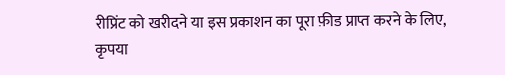रीप्रिंट को खरीदने या इस प्रकाशन का पूरा फ़ीड प्राप्त करने के लिए, कृपया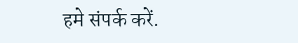हमे संपर्क करें.